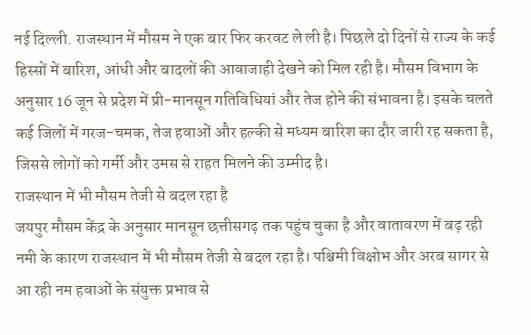नई दिल्ली. राजस्थान में मौसम ने एक बार फिर करवट ले ली है। पिछले दो दिनों से राज्य के कई हिस्सों में बारिश, आंधी और बादलों की आवाजाही देखने को मिल रही है। मौसम विभाग के अनुसार 16 जून से प्रदेश में प्री-मानसून गतिविधियां और तेज होने की संभावना है। इसके चलते कई जिलों में गरज-चमक, तेज हवाओं और हल्की से मध्यम बारिश का दौर जारी रह सकता है, जिससे लोगों को गर्मी और उमस से राहत मिलने की उम्मीद है।
राजस्थान में भी मौसम तेजी से बदल रहा है
जयपुर मौसम केंद्र के अनुसार मानसून छत्तीसगढ़ तक पहुंच चुका है और वातावरण में बढ़ रही नमी के कारण राजस्थान में भी मौसम तेजी से बदल रहा है। पश्चिमी विक्षोभ और अरब सागर से आ रही नम हवाओं के संयुक्त प्रभाव से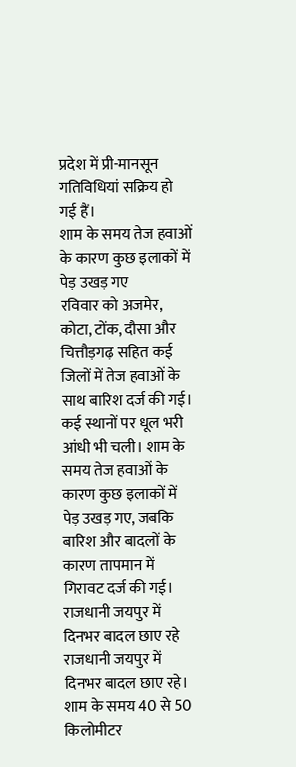प्रदेश में प्री-मानसून गतिविधियां सक्रिय हो गई हैं।
शाम के समय तेज हवाओं के कारण कुछ इलाकों में पेड़ उखड़ गए
रविवार को अजमेर, कोटा, टोंक, दौसा और चित्तौड़गढ़ सहित कई जिलों में तेज हवाओं के साथ बारिश दर्ज की गई। कई स्थानों पर धूल भरी आंधी भी चली। शाम के समय तेज हवाओं के कारण कुछ इलाकों में पेड़ उखड़ गए, जबकि बारिश और बादलों के कारण तापमान में गिरावट दर्ज की गई।
राजधानी जयपुर में दिनभर बादल छाए रहे
राजधानी जयपुर में दिनभर बादल छाए रहे। शाम के समय 40 से 50 किलोमीटर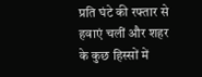प्रति घंटे की रफ्तार से हवाएं चलीं और शहर के कुछ हिस्सों में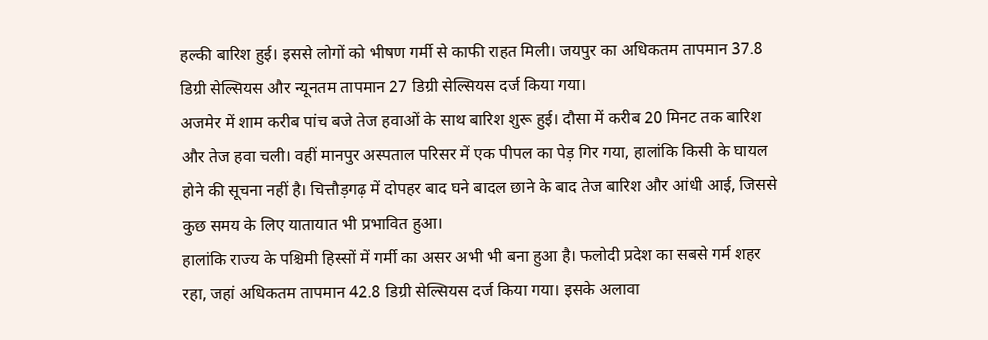हल्की बारिश हुई। इससे लोगों को भीषण गर्मी से काफी राहत मिली। जयपुर का अधिकतम तापमान 37.8 डिग्री सेल्सियस और न्यूनतम तापमान 27 डिग्री सेल्सियस दर्ज किया गया।
अजमेर में शाम करीब पांच बजे तेज हवाओं के साथ बारिश शुरू हुई। दौसा में करीब 20 मिनट तक बारिश और तेज हवा चली। वहीं मानपुर अस्पताल परिसर में एक पीपल का पेड़ गिर गया, हालांकि किसी के घायल होने की सूचना नहीं है। चित्तौड़गढ़ में दोपहर बाद घने बादल छाने के बाद तेज बारिश और आंधी आई, जिससे कुछ समय के लिए यातायात भी प्रभावित हुआ।
हालांकि राज्य के पश्चिमी हिस्सों में गर्मी का असर अभी भी बना हुआ है। फलोदी प्रदेश का सबसे गर्म शहर रहा, जहां अधिकतम तापमान 42.8 डिग्री सेल्सियस दर्ज किया गया। इसके अलावा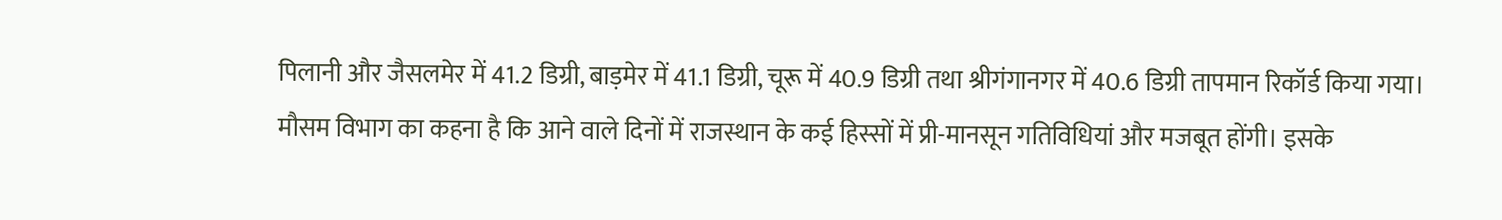पिलानी और जैसलमेर में 41.2 डिग्री, बाड़मेर में 41.1 डिग्री, चूरू में 40.9 डिग्री तथा श्रीगंगानगर में 40.6 डिग्री तापमान रिकॉर्ड किया गया।
मौसम विभाग का कहना है कि आने वाले दिनों में राजस्थान के कई हिस्सों में प्री-मानसून गतिविधियां और मजबूत होंगी। इसके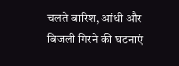चलते बारिश, आंधी और बिजली गिरने की घटनाएं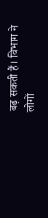बढ़ सकती हैं। विभाग ने लोगों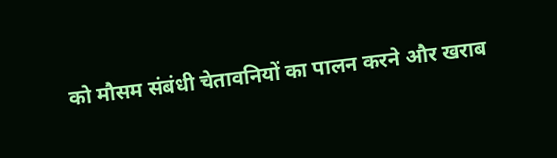को मौसम संबंधी चेतावनियों का पालन करने और खराब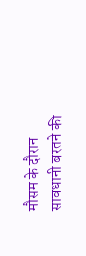मौसम के दौरान सावधानी बरतने की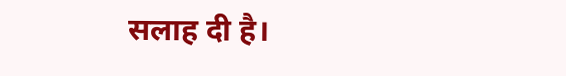सलाह दी है।